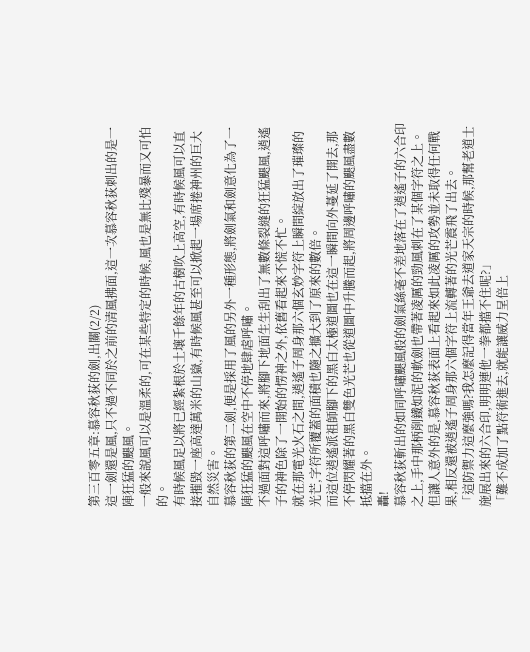第三百零五章:慕容秋荻的劍,出關(2/2)
這一劍還是風,只不過不同於之前的清風拂面,這一次慕容秋荻刺出的是一陣狂猛的颶風。
一般來說風可以是溫柔的,可在某些特定的時候,風也是無比殘暴而又可怕的。
有時候風足以將已經紮根於土壤千餘年的古樹吹上高空,有時候風可以直接摧毀一座高達萬米的山嶽,有時候風甚至可以掀起一場席捲神州的巨大自然災害。
慕容秋荻的第二劍,便是採用了風的另外一種形態,將劍氣和劍意化為了一陣狂猛的颶風在空中不停地肆虐呼嘯。
不過面對這呼嘯而來,將腳下地面生生刮出了無數條裂縫的狂猛颶風,逍遙子的神色除了一開始的愣神之外,依舊看起來不慌不忙。
就在那電光火石之間,逍遙子周身那六個玄妙字符上瞬間綻放出了璀璨的光芒,字符所覆蓋的面積也隨之擴大到了原來的數倍。
而這位逍遙派祖師腳下的黑白太極道圖也在這一瞬間向外蔓延了開去,那不停閃耀著的黑白雙色光芒也從道圖中升騰而起,將周邊呼嘯的颶風盡數抵擋在外。
轟!
慕容秋荻斬出的如同呼嘯颶風般的劍氣絲毫不差地落在了逍遙子的六合印之上,手中那柄削鐵如泥的軟劍也帶著凌厲的勁風刺在了某個字符之上。
但讓人意外的是,慕容秋荻表面上看起來如此凌厲的攻勢並未取得任何戰果,相反還被逍遙子周身那六個字符上流轉著的光芒震飛了出去。
「這防禦力這麼強嗎?我怎麼記得當年王爺去道家天宗的時候,那幫老道士施展出來的六合印,明明連他一拳都擋不住呢?」
「難不成加了點符術進去,就能讓威力呈倍上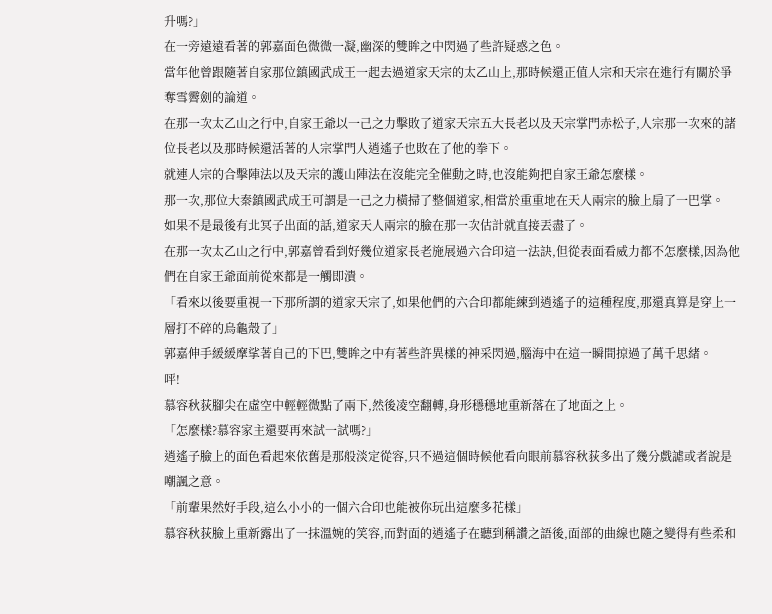升嗎?」
在一旁遠遠看著的郭嘉面色微微一凝,幽深的雙眸之中閃過了些許疑惑之色。
當年他曾跟隨著自家那位鎮國武成王一起去過道家天宗的太乙山上,那時候還正值人宗和天宗在進行有關於爭奪雪霽劍的論道。
在那一次太乙山之行中,自家王爺以一己之力擊敗了道家天宗五大長老以及天宗掌門赤松子,人宗那一次來的諸位長老以及那時候還活著的人宗掌門人逍遙子也敗在了他的拳下。
就連人宗的合擊陣法以及天宗的護山陣法在沒能完全催動之時,也沒能夠把自家王爺怎麼樣。
那一次,那位大秦鎮國武成王可謂是一己之力橫掃了整個道家,相當於重重地在天人兩宗的臉上扇了一巴掌。
如果不是最後有北冥子出面的話,道家天人兩宗的臉在那一次估計就直接丟盡了。
在那一次太乙山之行中,郭嘉曾看到好幾位道家長老施展過六合印這一法訣,但從表面看威力都不怎麼樣,因為他們在自家王爺面前從來都是一觸即潰。
「看來以後要重視一下那所謂的道家天宗了,如果他們的六合印都能練到逍遙子的這種程度,那還真算是穿上一層打不碎的烏龜殼了」
郭嘉伸手緩緩摩挲著自己的下巴,雙眸之中有著些許異樣的神采閃過,腦海中在這一瞬間掠過了萬千思緒。
呯!
慕容秋荻腳尖在虛空中輕輕微點了兩下,然後凌空翻轉,身形穩穩地重新落在了地面之上。
「怎麼樣?慕容家主還要再來試一試嗎?」
逍遙子臉上的面色看起來依舊是那般淡定從容,只不過這個時候他看向眼前慕容秋荻多出了幾分戲謔或者說是嘲諷之意。
「前輩果然好手段,這么小小的一個六合印也能被你玩出這麼多花樣」
慕容秋荻臉上重新露出了一抹溫婉的笑容,而對面的逍遙子在聽到稱讚之語後,面部的曲線也隨之變得有些柔和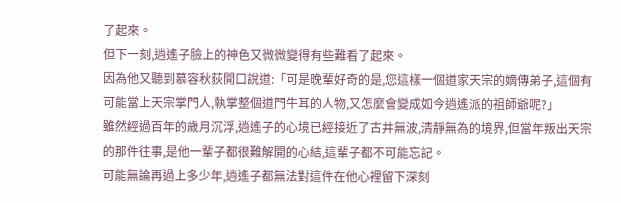了起來。
但下一刻,逍遙子臉上的神色又微微變得有些難看了起來。
因為他又聽到慕容秋荻開口說道:「可是晚輩好奇的是,您這樣一個道家天宗的嫡傳弟子,這個有可能當上天宗掌門人,執掌整個道門牛耳的人物,又怎麼會變成如今逍遙派的祖師爺呢?」
雖然經過百年的歲月沉浮,逍遙子的心境已經接近了古井無波,清靜無為的境界,但當年叛出天宗的那件往事,是他一輩子都很難解開的心結,這輩子都不可能忘記。
可能無論再過上多少年,逍遙子都無法對這件在他心裡留下深刻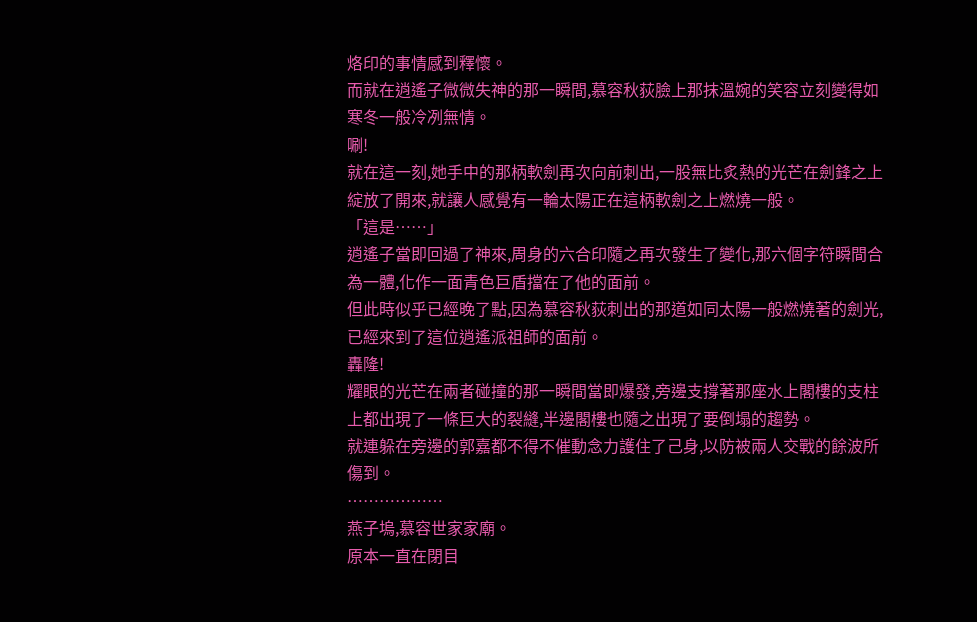烙印的事情感到釋懷。
而就在逍遙子微微失神的那一瞬間,慕容秋荻臉上那抹溫婉的笑容立刻變得如寒冬一般冷冽無情。
唰!
就在這一刻,她手中的那柄軟劍再次向前刺出,一股無比炙熱的光芒在劍鋒之上綻放了開來,就讓人感覺有一輪太陽正在這柄軟劍之上燃燒一般。
「這是……」
逍遙子當即回過了神來,周身的六合印隨之再次發生了變化,那六個字符瞬間合為一體,化作一面青色巨盾擋在了他的面前。
但此時似乎已經晚了點,因為慕容秋荻刺出的那道如同太陽一般燃燒著的劍光,已經來到了這位逍遙派祖師的面前。
轟隆!
耀眼的光芒在兩者碰撞的那一瞬間當即爆發,旁邊支撐著那座水上閣樓的支柱上都出現了一條巨大的裂縫,半邊閣樓也隨之出現了要倒塌的趨勢。
就連躲在旁邊的郭嘉都不得不催動念力護住了己身,以防被兩人交戰的餘波所傷到。
………………
燕子塢,慕容世家家廟。
原本一直在閉目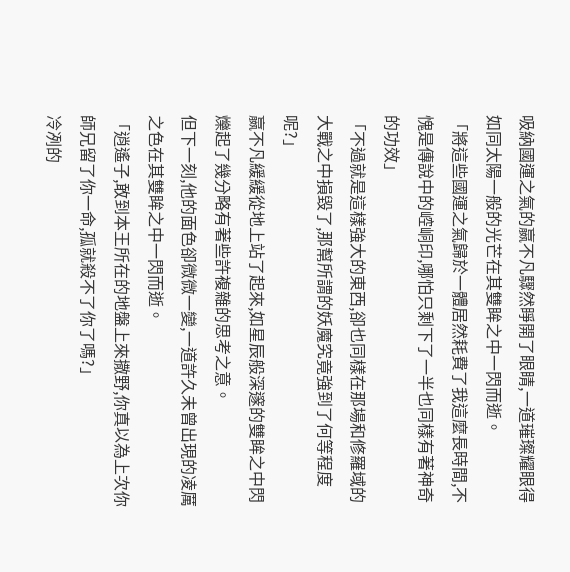吸納國運之氣的嬴不凡驟然睜開了眼睛,一道璀璨耀眼得如同太陽一般的光芒在其雙眸之中一閃而逝。
「將這些國運之氣歸於一體居然耗費了我這麼長時間,不愧是傳說中的崆峒印,哪怕只剩下了一半也同樣有著神奇的功效」
「不過就是這樣強大的東西,卻也同樣在那場和修羅域的大戰之中損毀了,那幫所謂的妖魔究竟強到了何等程度呢?」
嬴不凡緩緩從地上站了起來,如星辰般深邃的雙眸之中閃爍起了幾分略有著些許複雜的思考之意。
但下一刻,他的面色卻微微一變,一道許久未曾出現的凌厲之色在其雙眸之中一閃而逝。
「逍遙子,敢到本王所在的地盤上來撒野,你真以為上次你師兄留了你一命,孤就殺不了你了嗎?」
冷冽的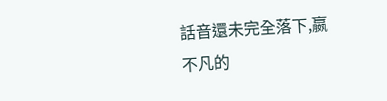話音還未完全落下,嬴不凡的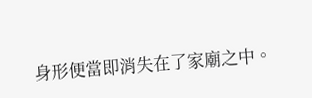身形便當即消失在了家廟之中。